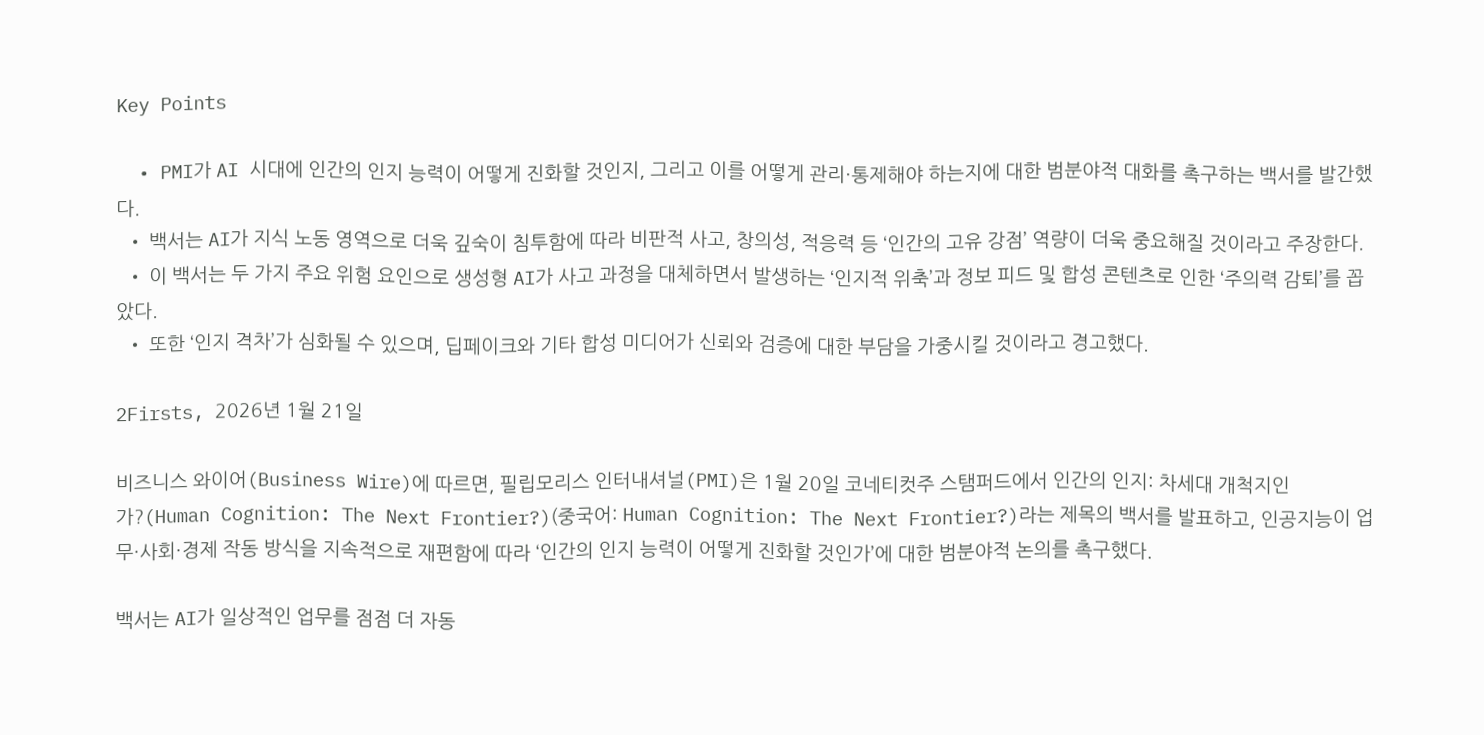Key Points

  • PMI가 AI 시대에 인간의 인지 능력이 어떻게 진화할 것인지, 그리고 이를 어떻게 관리·통제해야 하는지에 대한 범분야적 대화를 촉구하는 백서를 발간했다.
  • 백서는 AI가 지식 노동 영역으로 더욱 깊숙이 침투함에 따라 비판적 사고, 창의성, 적응력 등 ‘인간의 고유 강점’ 역량이 더욱 중요해질 것이라고 주장한다.
  • 이 백서는 두 가지 주요 위험 요인으로 생성형 AI가 사고 과정을 대체하면서 발생하는 ‘인지적 위축’과 정보 피드 및 합성 콘텐츠로 인한 ‘주의력 감퇴’를 꼽았다.
  • 또한 ‘인지 격차’가 심화될 수 있으며, 딥페이크와 기타 합성 미디어가 신뢰와 검증에 대한 부담을 가중시킬 것이라고 경고했다.

2Firsts, 2026년 1월 21일

비즈니스 와이어(Business Wire)에 따르면, 필립모리스 인터내셔널(PMI)은 1월 20일 코네티컷주 스탬퍼드에서 인간의 인지: 차세대 개척지인가?(Human Cognition: The Next Frontier?)(중국어: Human Cognition: The Next Frontier?)라는 제목의 백서를 발표하고, 인공지능이 업무·사회·경제 작동 방식을 지속적으로 재편함에 따라 ‘인간의 인지 능력이 어떻게 진화할 것인가’에 대한 범분야적 논의를 촉구했다.

백서는 AI가 일상적인 업무를 점점 더 자동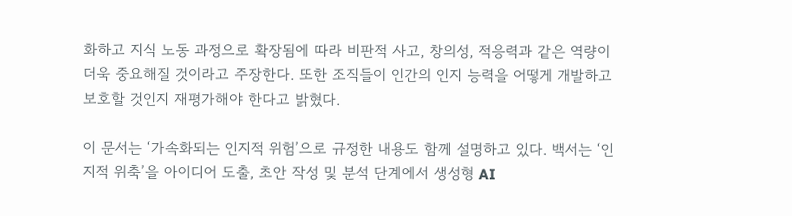화하고 지식 노동 과정으로 확장됨에 따라 비판적 사고, 창의성, 적응력과 같은 역량이 더욱 중요해질 것이라고 주장한다. 또한 조직들이 인간의 인지 능력을 어떻게 개발하고 보호할 것인지 재평가해야 한다고 밝혔다.

이 문서는 ‘가속화되는 인지적 위험’으로 규정한 내용도 함께 설명하고 있다. 백서는 ‘인지적 위축’을 아이디어 도출, 초안 작성 및 분석 단계에서 생성형 AI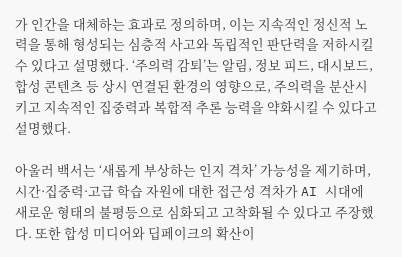가 인간을 대체하는 효과로 정의하며, 이는 지속적인 정신적 노력을 통해 형성되는 심층적 사고와 독립적인 판단력을 저하시킬 수 있다고 설명했다. ‘주의력 감퇴’는 알림, 정보 피드, 대시보드, 합성 콘텐츠 등 상시 연결된 환경의 영향으로, 주의력을 분산시키고 지속적인 집중력과 복합적 추론 능력을 약화시킬 수 있다고 설명했다.

아울러 백서는 ‘새롭게 부상하는 인지 격차’ 가능성을 제기하며, 시간·집중력·고급 학습 자원에 대한 접근성 격차가 AI 시대에 새로운 형태의 불평등으로 심화되고 고착화될 수 있다고 주장했다. 또한 합성 미디어와 딥페이크의 확산이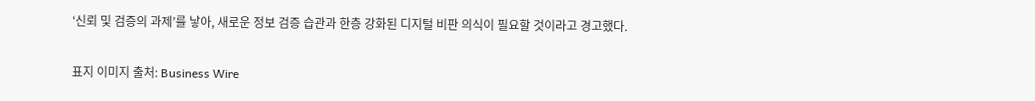‘신뢰 및 검증의 과제’를 낳아, 새로운 정보 검증 습관과 한층 강화된 디지털 비판 의식이 필요할 것이라고 경고했다.

표지 이미지 출처: Business Wire